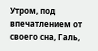Утром, под впечатлением от своего сна, Галь,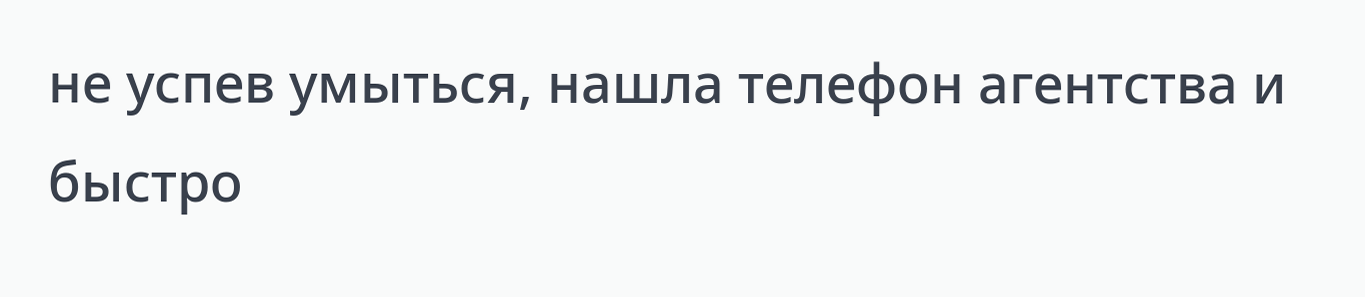не успев умыться, нашла телефон агентства и быстро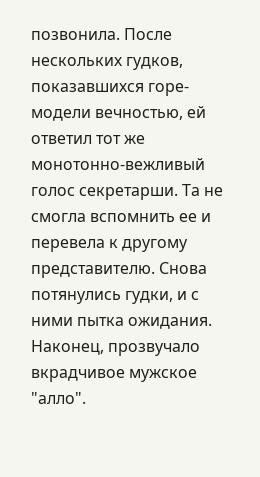позвонила. После нескольких гудков, показавшихся горе-модели вечностью, ей ответил тот же монотонно-вежливый голос секретарши. Та не смогла вспомнить ее и перевела к другому представителю. Снова потянулись гудки, и с ними пытка ожидания. Наконец, прозвучало вкрадчивое мужское "алло".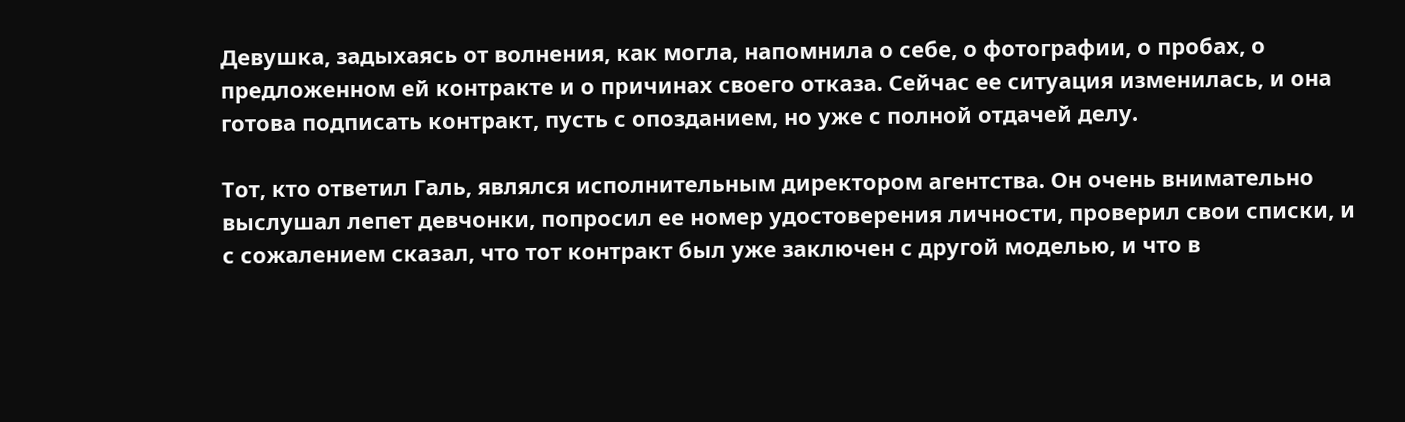Девушка, задыхаясь от волнения, как могла, напомнила о себе, о фотографии, о пробах, о предложенном ей контракте и о причинах своего отказа. Сейчас ее ситуация изменилась, и она готова подписать контракт, пусть с опозданием, но уже с полной отдачей делу.

Тот, кто ответил Галь, являлся исполнительным директором агентства. Он очень внимательно выслушал лепет девчонки, попросил ее номер удостоверения личности, проверил свои списки, и с сожалением сказал, что тот контракт был уже заключен с другой моделью, и что в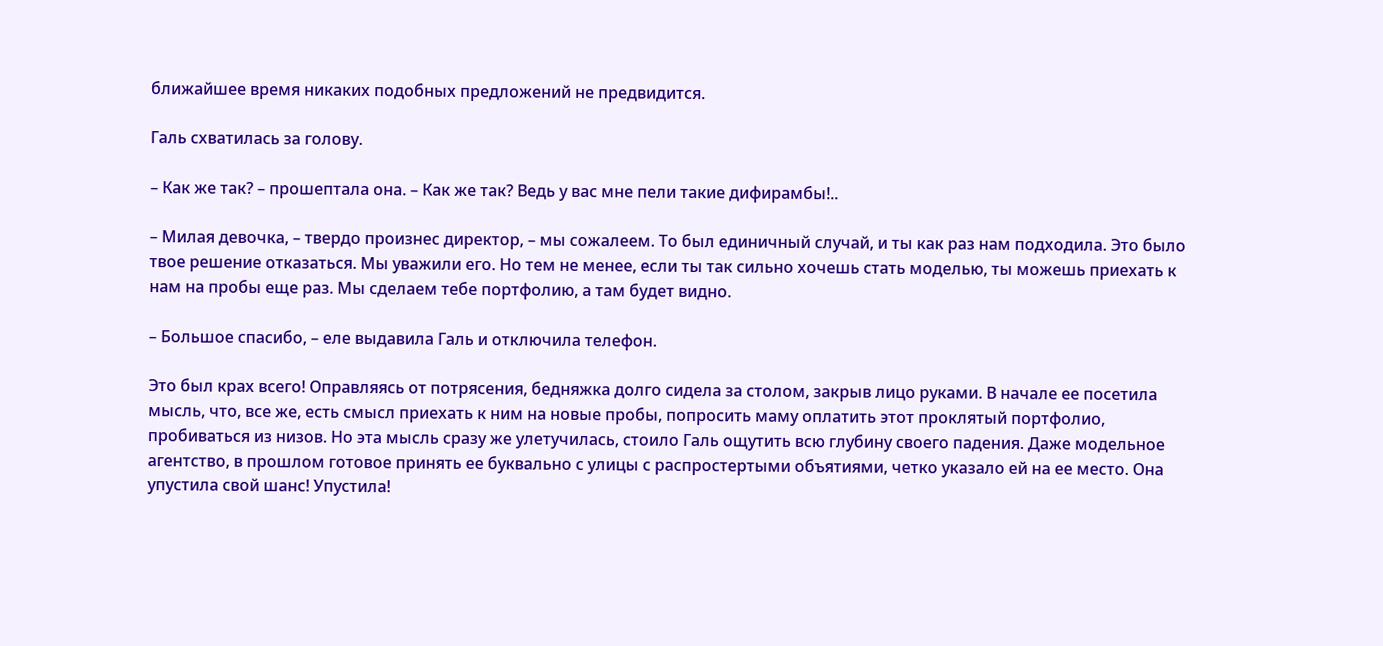ближайшее время никаких подобных предложений не предвидится.

Галь схватилась за голову.

– Как же так? – прошептала она. – Как же так? Ведь у вас мне пели такие дифирамбы!..

– Милая девочка, – твердо произнес директор, – мы сожалеем. То был единичный случай, и ты как раз нам подходила. Это было твое решение отказаться. Мы уважили его. Но тем не менее, если ты так сильно хочешь стать моделью, ты можешь приехать к нам на пробы еще раз. Мы сделаем тебе портфолию, а там будет видно.

– Большое спасибо, – еле выдавила Галь и отключила телефон.

Это был крах всего! Оправляясь от потрясения, бедняжка долго сидела за столом, закрыв лицо руками. В начале ее посетила мысль, что, все же, есть смысл приехать к ним на новые пробы, попросить маму оплатить этот проклятый портфолио, пробиваться из низов. Но эта мысль сразу же улетучилась, стоило Галь ощутить всю глубину своего падения. Даже модельное агентство, в прошлом готовое принять ее буквально с улицы с распростертыми объятиями, четко указало ей на ее место. Она упустила свой шанс! Упустила!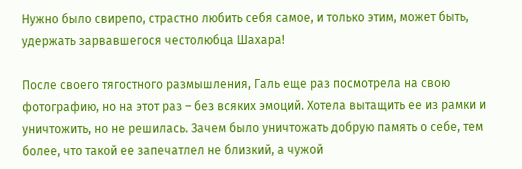Нужно было свирепо, страстно любить себя самое, и только этим, может быть, удержать зарвавшегося честолюбца Шахара!

После своего тягостного размышления, Галь еще раз посмотрела на свою фотографию, но на этот раз – без всяких эмоций. Хотела вытащить ее из рамки и уничтожить, но не решилась. Зачем было уничтожать добрую память о себе, тем более, что такой ее запечатлел не близкий, а чужой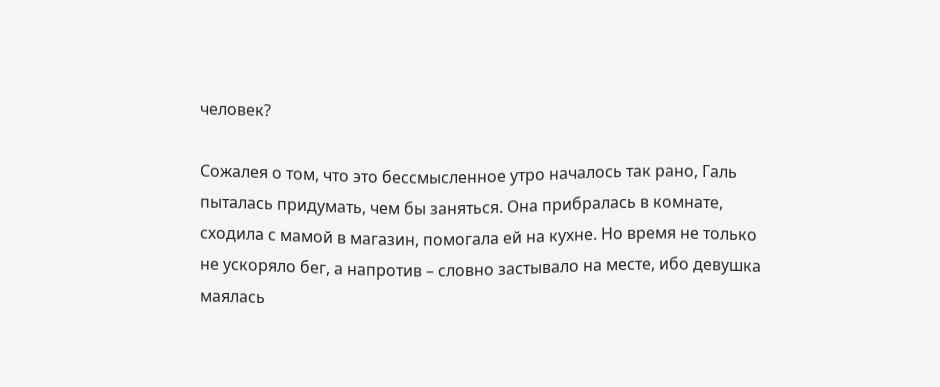человек?

Сожалея о том, что это бессмысленное утро началось так рано, Галь пыталась придумать, чем бы заняться. Она прибралась в комнате, сходила с мамой в магазин, помогала ей на кухне. Но время не только не ускоряло бег, а напротив – словно застывало на месте, ибо девушка маялась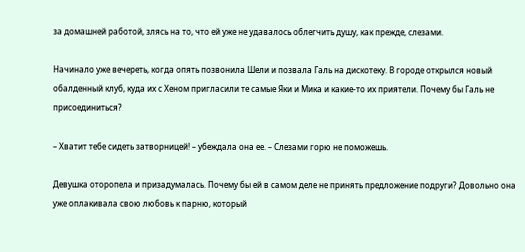за домашней работой, злясь на то, что ей уже не удавалось облегчить душу, как прежде, слезами.

Начинало уже вечереть, когда опять позвонила Шели и позвала Галь на дискотеку. В городе открылся новый обалденный клуб, куда их с Хеном пригласили те самые Яки и Мика и какие-то их приятели. Почему бы Галь не присоединиться?

– Хватит тебе сидеть затворницей! – убеждала она ее. – Слезами горю не поможешь.

Девушка оторопела и призадумалась. Почему бы ей в самом деле не принять предложение подруги? Довольно она уже оплакивала свою любовь к парню, который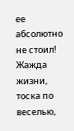ее абсолютно не стоил! Жажда жизни, тоска по веселью,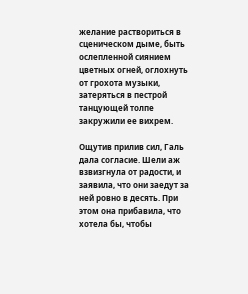желание раствориться в сценическом дыме, быть ослепленной сиянием цветных огней, оглохнуть от грохота музыки, затеряться в пестрой танцующей толпе закружили ее вихрем.

Ощутив прилив сил, Галь дала согласие. Шели аж взвизгнула от радости, и заявила, что они заедут за ней ровно в десять. При этом она прибавила, что хотела бы, чтобы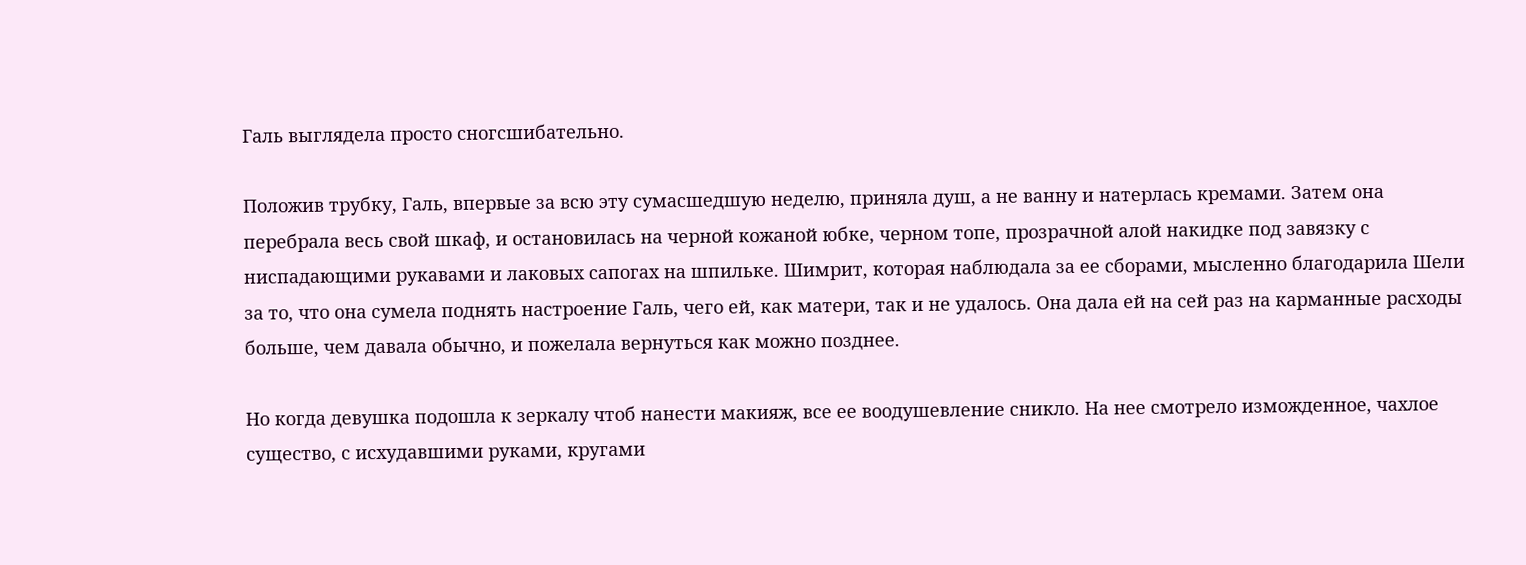Галь выглядела просто сногсшибательно.

Положив трубку, Галь, впервые за всю эту сумасшедшую неделю, приняла душ, а не ванну и натерлась кремами. Затем она перебрала весь свой шкаф, и остановилась на черной кожаной юбке, черном топе, прозрачной алой накидке под завязку с ниспадающими рукавами и лаковых сапогах на шпильке. Шимрит, которая наблюдала за ее сборами, мысленно благодарила Шели за то, что она сумела поднять настроение Галь, чего ей, как матери, так и не удалось. Она дала ей на сей раз на карманные расходы больше, чем давала обычно, и пожелала вернуться как можно позднее.

Но когда девушка подошла к зеркалу чтоб нанести макияж, все ее воодушевление сникло. На нее смотрело изможденное, чахлое существо, с исхудавшими руками, кругами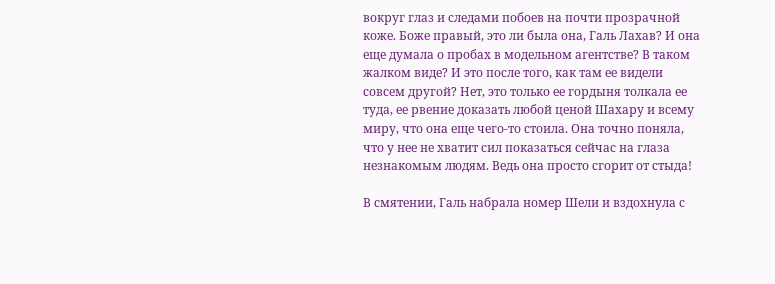вокруг глаз и следами побоев на почти прозрачной коже. Боже правый, это ли была она, Галь Лахав? И она еще думала о пробах в модельном агентстве? В таком жалком виде? И это после того, как там ее видели совсем другой? Нет, это только ее гордыня толкала ее туда, ее рвение доказать любой ценой Шахару и всему миру, что она еще чего-то стоила. Она точно поняла, что у нее не хватит сил показаться сейчас на глаза незнакомым людям. Ведь она просто сгорит от стыда!

В смятении, Галь набрала номер Шели и вздохнула с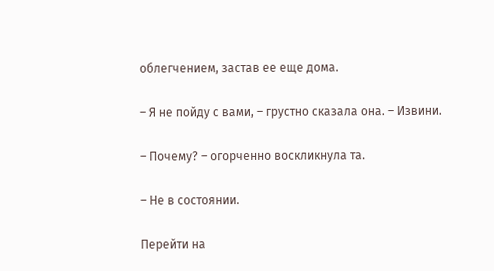облегчением, застав ее еще дома.

– Я не пойду с вами, – грустно сказала она. – Извини.

– Почему? – огорченно воскликнула та.

– Не в состоянии.

Перейти на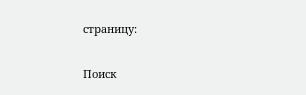страницу:

Поиск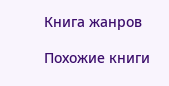Книга жанров

Похожие книги